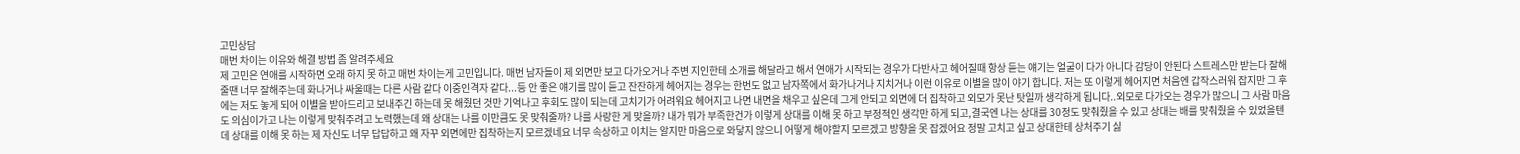고민상담
매번 차이는 이유와 해결 방법 좀 알려주세요
제 고민은 연애를 시작하면 오래 하지 못 하고 매번 차이는게 고민입니다. 매번 남자들이 제 외면만 보고 다가오거나 주변 지인한테 소개를 해달라고 해서 연애가 시작되는 경우가 다반사고 헤어질때 항상 듣는 얘기는 얼굴이 다가 아니다 감당이 안된다 스트레스만 받는다 잘해줄땐 너무 잘해주는데 화나거나 싸울때는 다른 사람 같다 이중인격자 같다...등 안 좋은 얘기를 많이 듣고 잔잔하게 헤어지는 경우는 한번도 없고 남자쪽에서 화가나거나 지치거나 이런 이유로 이별을 많이 야기 합니다. 저는 또 이렇게 헤어지면 처음엔 갑작스러워 잡지만 그 후에는 저도 놓게 되어 이별을 받아드리고 보내주긴 하는데 못 해줬던 것만 기억나고 후회도 많이 되는데 고치기가 어려워요 헤어지고 나면 내면을 채우고 싶은데 그게 안되고 외면에 더 집착하고 외모가 못난 탓일까 생각하게 됩니다..외모로 다가오는 경우가 많으니 그 사람 마음도 의심이가고 나는 이렇게 맞춰주려고 노력했는데 왜 상대는 나를 이만큼도 못 맞춰줄까? 나를 사랑한 게 맞을까? 내가 뭐가 부족한건가 이렇게 상대를 이해 못 하고 부정적인 생각만 하게 되고,결국엔 나는 상대를 30정도 맞춰줬을 수 있고 상대는 배를 맞춰줬을 수 있었을텐데 상대를 이해 못 하는 제 자신도 너무 답답하고 왜 자꾸 외면에만 집착하는지 모르겠네요 너무 속상하고 이치는 알지만 마음으로 와닿지 않으니 어떻게 해야할지 모르겠고 방향을 못 잡겠어요 정말 고치고 싶고 상대한테 상처주기 싫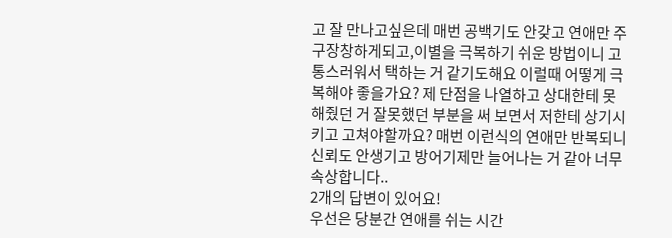고 잘 만나고싶은데 매번 공백기도 안갖고 연애만 주구장창하게되고,이별을 극복하기 쉬운 방법이니 고통스러워서 택하는 거 같기도해요 이럴때 어떻게 극복해야 좋을가요? 제 단점을 나열하고 상대한테 못해줬던 거 잘못했던 부분을 써 보면서 저한테 상기시키고 고쳐야할까요? 매번 이런식의 연애만 반복되니 신뢰도 안생기고 방어기제만 늘어나는 거 같아 너무 속상합니다..
2개의 답변이 있어요!
우선은 당분간 연애를 쉬는 시간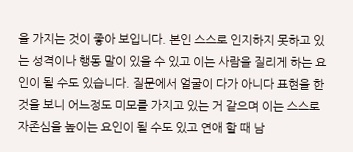을 가지는 것이 좋아 보입니다. 본인 스스로 인지하지 못하고 있는 성격이나 행동 말이 있을 수 있고 이는 사람을 질리게 하는 요인이 될 수도 있습니다. 질문에서 얼굴이 다가 아니다 표현을 한 것을 보니 어느정도 미모를 가지고 있는 거 같으며 이는 스스로 자존심을 높이는 요인이 될 수도 있고 연애 할 때 남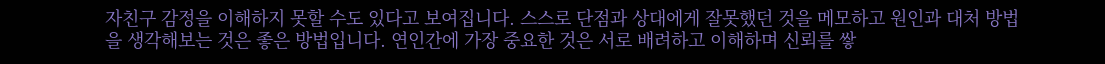자친구 감정을 이해하지 못할 수도 있다고 보여집니다. 스스로 단점과 상대에게 잘못했던 것을 메모하고 원인과 대처 방법을 생각해보는 것은 좋은 방법입니다. 연인간에 가장 중요한 것은 서로 배려하고 이해하며 신뢰를 쌓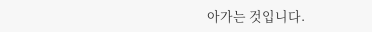아가는 것입니다.